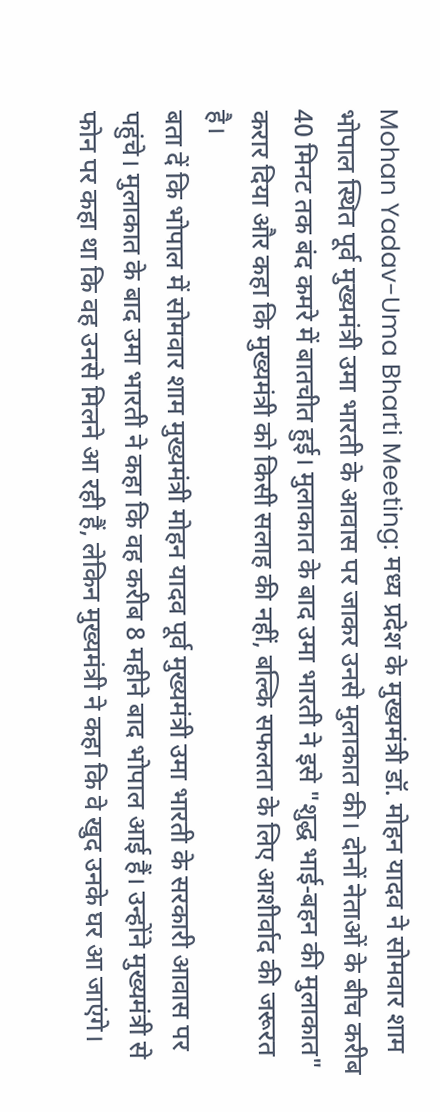Mohan Yadav-Uma Bharti Meeting: मध्य प्रदेश के मुख्यमंत्री डॉ. मोहन यादव ने सोमवार शाम भोपाल स्थित पूर्व मुख्यमंत्री उमा भारती के आवास पर जाकर उनसे मुलाकात की। दोनों नेताओं के बीच करीब 40 मिनट तक बंद कमरे में बातचीत हुई। मुलाकात के बाद उमा भारती ने इसे "शुद्ध भाई-बहन की मुलाकात" करार दिया और कहा कि मुख्यमंत्री को किसी सलाह की नहीं, बल्कि सफलता के लिए आशीर्वाद की जरूरत है।
बता दें कि भोपाल में सोमवार शाम मुख्यमंत्री मोहन यादव पूर्व मुख्यमंत्री उमा भारती के सरकारी आवास पर पहुंचे। मुलाकात के बाद उमा भारती ने कहा कि वह करीब 8 महीने बाद भोपाल आई हैं। उन्होंने मुख्यमंत्री से फोन पर कहा था कि वह उनसे मिलने आ रही हैं, लेकिन मुख्यमंत्री ने कहा कि वे खुद उनके घर आ जाएंगे।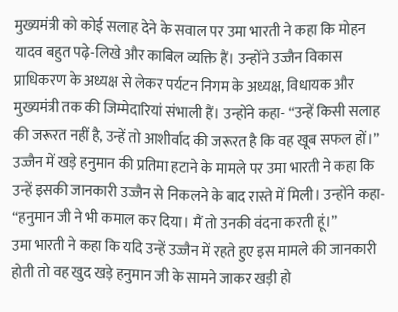मुख्यमंत्री को कोई सलाह देने के सवाल पर उमा भारती ने कहा कि मोहन यादव बहुत पढ़े-लिखे और काबिल व्यक्ति हैं। उन्होंने उज्जैन विकास प्राधिकरण के अध्यक्ष से लेकर पर्यटन निगम के अध्यक्ष, विधायक और मुख्यमंत्री तक की जिम्मेदारियां संभाली हैं। उन्होंने कहा- “उन्हें किसी सलाह की जरूरत नहीं है, उन्हें तो आशीर्वाद की जरूरत है कि वह खूब सफल हों।”
उज्जैन में खड़े हनुमान की प्रतिमा हटाने के मामले पर उमा भारती ने कहा कि उन्हें इसकी जानकारी उज्जैन से निकलने के बाद रास्ते में मिली। उन्होंने कहा- “हनुमान जी ने भी कमाल कर दिया। मैं तो उनकी वंदना करती हूं।”
उमा भारती ने कहा कि यदि उन्हें उज्जैन में रहते हुए इस मामले की जानकारी होती तो वह खुद खड़े हनुमान जी के सामने जाकर खड़ी हो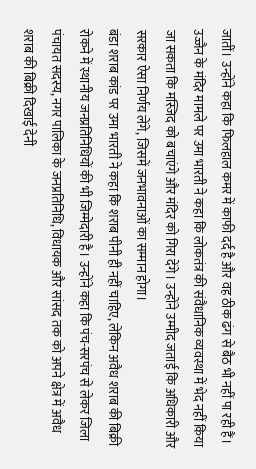जातीं। उन्होंने कहा कि फिलहाल कमर में काफी दर्द है और वह ठीक ढंग से बैठ भी नहीं पा रही हैं।
उज्जैन के मंदिर मामले पर उमा भारती ने कहा कि लोकतंत्र की संवैधानिक व्यवस्था में भेद नहीं किया जा सकता कि मस्जिद को बचाएंगे और मंदिर को गिरा देंगे। उन्होंने उम्मीद जताई कि अधिकारी और सरकार ऐसा निर्णय लेंगे, जिसमें जनभावनाओं का सम्मान होगा।
बंडा शराब कांड पर उमा भारती ने कहा कि शराब पीनी ही नहीं चाहिए, लेकिन अवैध शराब की बिक्री रोकने में स्थानीय जनप्रतिनिधियों की भी जिम्मेदारी है। उन्होंने कहा कि पंच-सरपंच से लेकर जिला पंचायत सदस्य, नगर पालिका के जनप्रतिनिधि, विधायक और सांसद तक को अपने क्षेत्र में अवैध शराब की बिक्री दिखाई देनी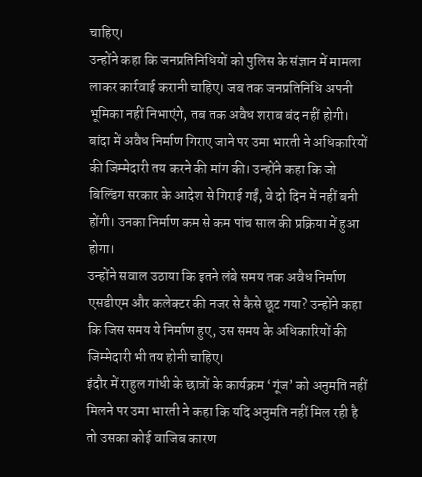चाहिए।
उन्होंने कहा कि जनप्रतिनिधियों को पुलिस के संज्ञान में मामला लाकर कार्रवाई करानी चाहिए। जब तक जनप्रतिनिधि अपनी भूमिका नहीं निभाएंगे, तब तक अवैध शराब बंद नहीं होगी।
बांदा में अवैध निर्माण गिराए जाने पर उमा भारती ने अधिकारियों की जिम्मेदारी तय करने की मांग की। उन्होंने कहा कि जो बिल्डिंग सरकार के आदेश से गिराई गईं, वे दो दिन में नहीं बनी होंगी। उनका निर्माण कम से कम पांच साल की प्रक्रिया में हुआ होगा।
उन्होंने सवाल उठाया कि इतने लंबे समय तक अवैध निर्माण एसडीएम और कलेक्टर की नजर से कैसे छूट गया? उन्होंने कहा कि जिस समय ये निर्माण हुए, उस समय के अधिकारियों की जिम्मेदारी भी तय होनी चाहिए।
इंदौर में राहुल गांधी के छात्रों के कार्यक्रम ‘गूंज’ को अनुमति नहीं मिलने पर उमा भारती ने कहा कि यदि अनुमति नहीं मिल रही है तो उसका कोई वाजिब कारण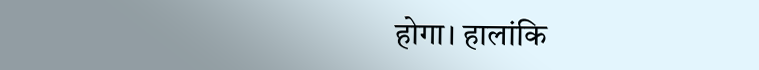होगा। हालांकि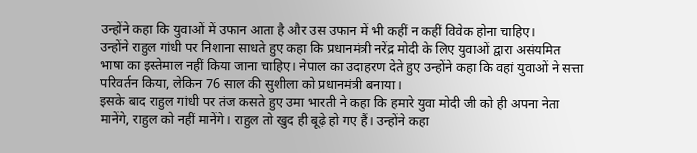उन्होंने कहा कि युवाओं में उफान आता है और उस उफान में भी कहीं न कहीं विवेक होना चाहिए।
उन्होंने राहुल गांधी पर निशाना साधते हुए कहा कि प्रधानमंत्री नरेंद्र मोदी के लिए युवाओं द्वारा असंयमित भाषा का इस्तेमाल नहीं किया जाना चाहिए। नेपाल का उदाहरण देते हुए उन्होंने कहा कि वहां युवाओं ने सत्ता परिवर्तन किया, लेकिन 76 साल की सुशीला को प्रधानमंत्री बनाया।
इसके बाद राहुल गांधी पर तंज कसते हुए उमा भारती ने कहा कि हमारे युवा मोदी जी को ही अपना नेता मानेंगे, राहुल को नहीं मानेंगे। राहुल तो खुद ही बूढ़े हो गए हैं। उन्होंने कहा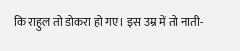कि राहुल तो डोकरा हो गए। इस उम्र में तो नाती-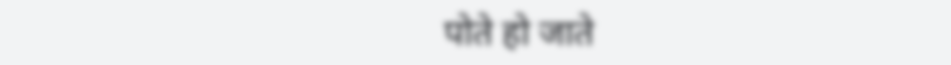पोते हो जाते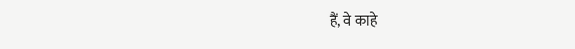हैं, वे काहे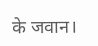के जवान।